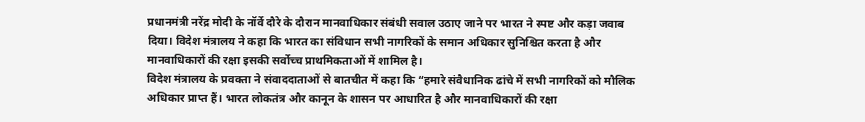प्रधानमंत्री नरेंद्र मोदी के नॉर्वे दौरे के दौरान मानवाधिकार संबंधी सवाल उठाए जाने पर भारत ने स्पष्ट और कड़ा जवाब दिया। विदेश मंत्रालय ने कहा कि भारत का संविधान सभी नागरिकों के समान अधिकार सुनिश्चित करता है और मानवाधिकारों की रक्षा इसकी सर्वोच्च प्राथमिकताओं में शामिल है।
विदेश मंत्रालय के प्रवक्ता ने संवाददाताओं से बातचीत में कहा कि “हमारे संवैधानिक ढांचे में सभी नागरिकों को मौलिक अधिकार प्राप्त हैं। भारत लोकतंत्र और कानून के शासन पर आधारित है और मानवाधिकारों की रक्षा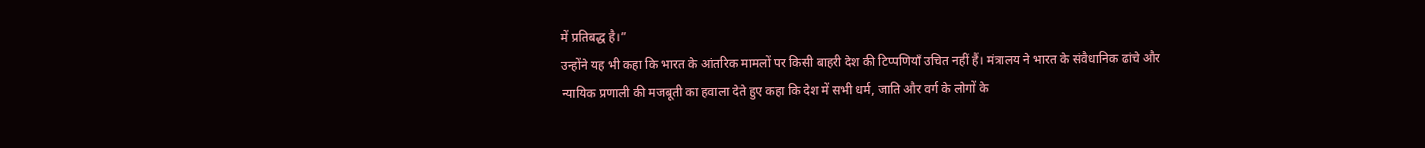में प्रतिबद्ध है।”
उन्होंने यह भी कहा कि भारत के आंतरिक मामलों पर किसी बाहरी देश की टिप्पणियाँ उचित नहीं हैं। मंत्रालय ने भारत के संवैधानिक ढांचे और न्यायिक प्रणाली की मजबूती का हवाला देते हुए कहा कि देश में सभी धर्म, जाति और वर्ग के लोगों के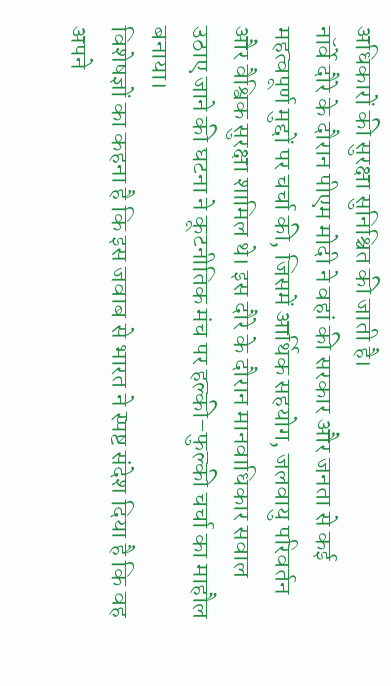अधिकारों की सुरक्षा सुनिश्चित की जाती है।
नॉर्वे दौरे के दौरान पीएम मोदी ने वहां की सरकार और जनता से कई महत्वपूर्ण मुद्दों पर चर्चा की, जिसमें आर्थिक सहयोग, जलवायु परिवर्तन और वैश्विक सुरक्षा शामिल थे। इस दौरे के दौरान मानवाधिकार सवाल उठाए जाने की घटना ने कूटनीतिक मंच पर हल्की–फुल्की चर्चा का माहौल बनाया।
विशेषज्ञों का कहना है कि इस जवाब से भारत ने स्पष्ट संदेश दिया है कि वह अपने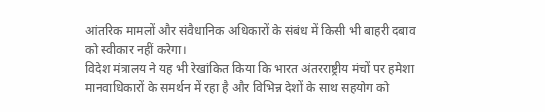आंतरिक मामलों और संवैधानिक अधिकारों के संबंध में किसी भी बाहरी दबाव को स्वीकार नहीं करेगा।
विदेश मंत्रालय ने यह भी रेखांकित किया कि भारत अंतरराष्ट्रीय मंचों पर हमेशा मानवाधिकारों के समर्थन में रहा है और विभिन्न देशों के साथ सहयोग को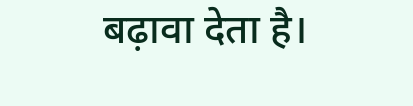बढ़ावा देता है।